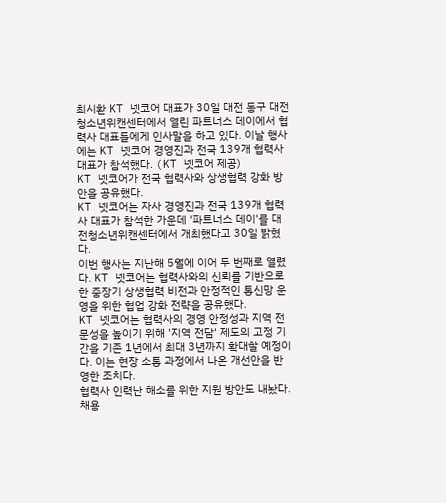최시환 KT 넷코어 대표가 30일 대전 동구 대전청소년위캔센터에서 열린 파트너스 데이에서 협력사 대표들에게 인사말을 하고 있다. 이날 행사에는 KT 넷코어 경영진과 전국 139개 협력사 대표가 참석했다. (KT 넷코어 제공)
KT 넷코어가 전국 협력사와 상생협력 강화 방안을 공유했다.
KT 넷코어는 자사 경영진과 전국 139개 협력사 대표가 참석한 가운데 '파트너스 데이'를 대전청소년위캔센터에서 개최했다고 30일 밝혔다.
이번 행사는 지난해 5월에 이어 두 번째로 열렸다. KT 넷코어는 협력사와의 신뢰를 기반으로 한 중장기 상생협력 비전과 안정적인 통신망 운영을 위한 협업 강화 전략을 공유했다.
KT 넷코어는 협력사의 경영 안정성과 지역 전문성을 높이기 위해 '지역 전담' 제도의 고정 기간을 기존 1년에서 최대 3년까지 확대할 예정이다. 이는 현장 소통 과정에서 나온 개선안을 반영한 조치다.
협력사 인력난 해소를 위한 지원 방안도 내놨다. 채용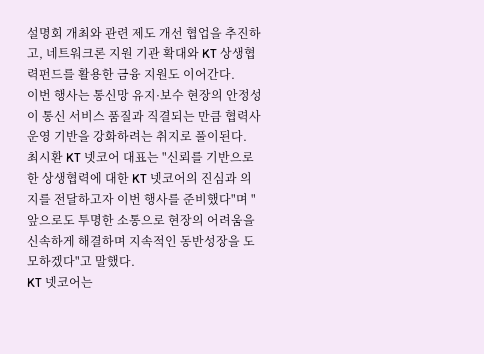설명회 개최와 관련 제도 개선 협업을 추진하고, 네트워크론 지원 기관 확대와 KT 상생협력펀드를 활용한 금융 지원도 이어간다.
이번 행사는 통신망 유지·보수 현장의 안정성이 통신 서비스 품질과 직결되는 만큼 협력사 운영 기반을 강화하려는 취지로 풀이된다.
최시환 KT 넷코어 대표는 "신뢰를 기반으로 한 상생협력에 대한 KT 넷코어의 진심과 의지를 전달하고자 이번 행사를 준비했다"며 "앞으로도 투명한 소통으로 현장의 어려움을 신속하게 해결하며 지속적인 동반성장을 도모하겠다"고 말했다.
KT 넷코어는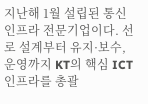지난해 1월 설립된 통신인프라 전문기업이다. 선로 설계부터 유지·보수, 운영까지 KT의 핵심 ICT 인프라를 총괄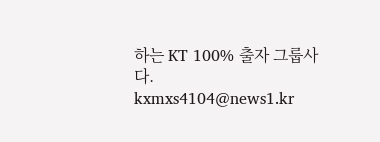하는 KT 100% 출자 그룹사다.
kxmxs4104@news1.kr